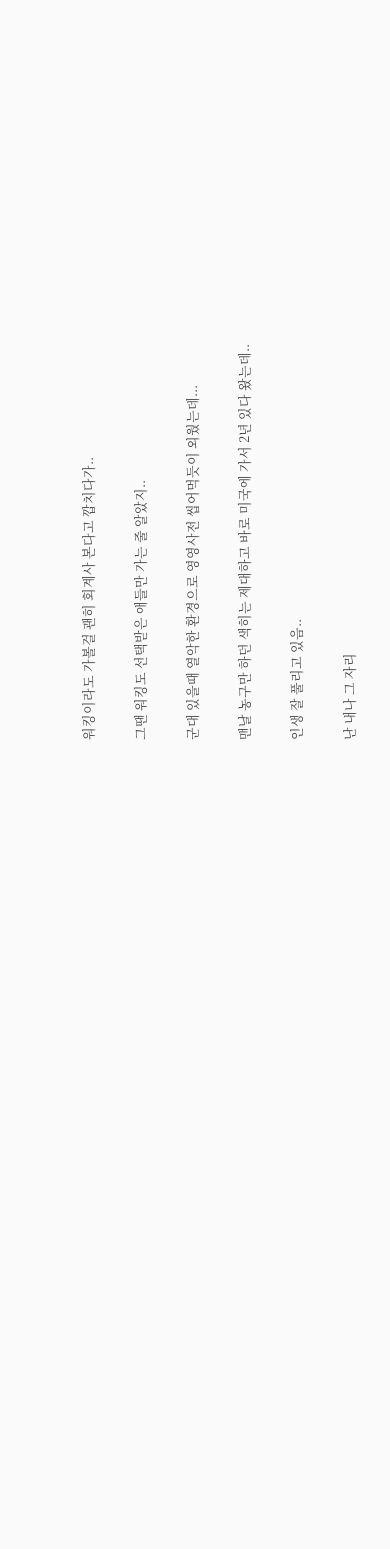워킹이라도 가볼걸 괜히 회계사 본다고 깝치다가..

그땐 워킹도 선택받은 애들만 가는 줄 알았지..

군대 있을때 열악한 환경으로 영영사전 씹어먹듯이 외웠는데...

맨날 농구만 하던 색히는 제대하고 바로 미국에 가서 2년 있다 왔는데..

인생 잘 풀리고 있음..

난 내나 그 자리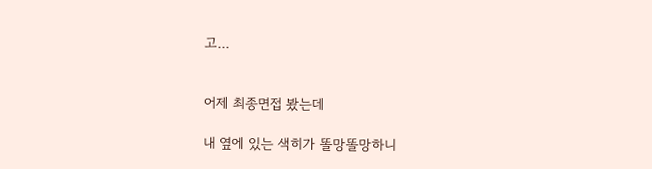고...


어제 최종면접 봤는데

내 옆에 있는 색히가 똘망똘망하니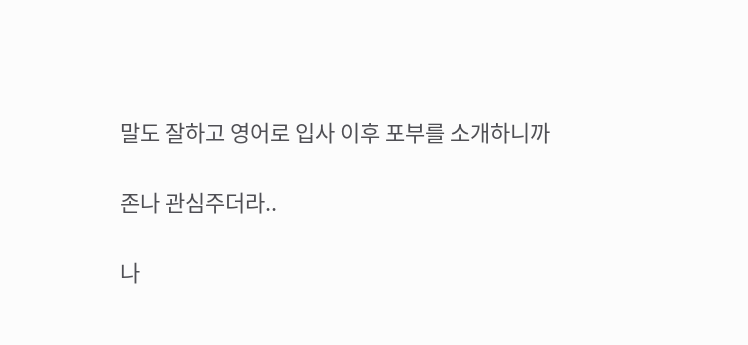말도 잘하고 영어로 입사 이후 포부를 소개하니까

존나 관심주더라..

나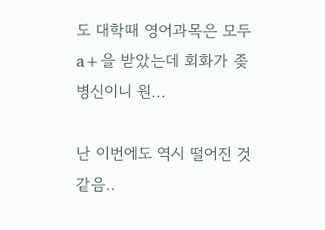도 대학때 영어과목은 모두 a+을 받았는데 회화가 좆병신이니 원...

난 이번에도 역시 떨어진 것 같음..